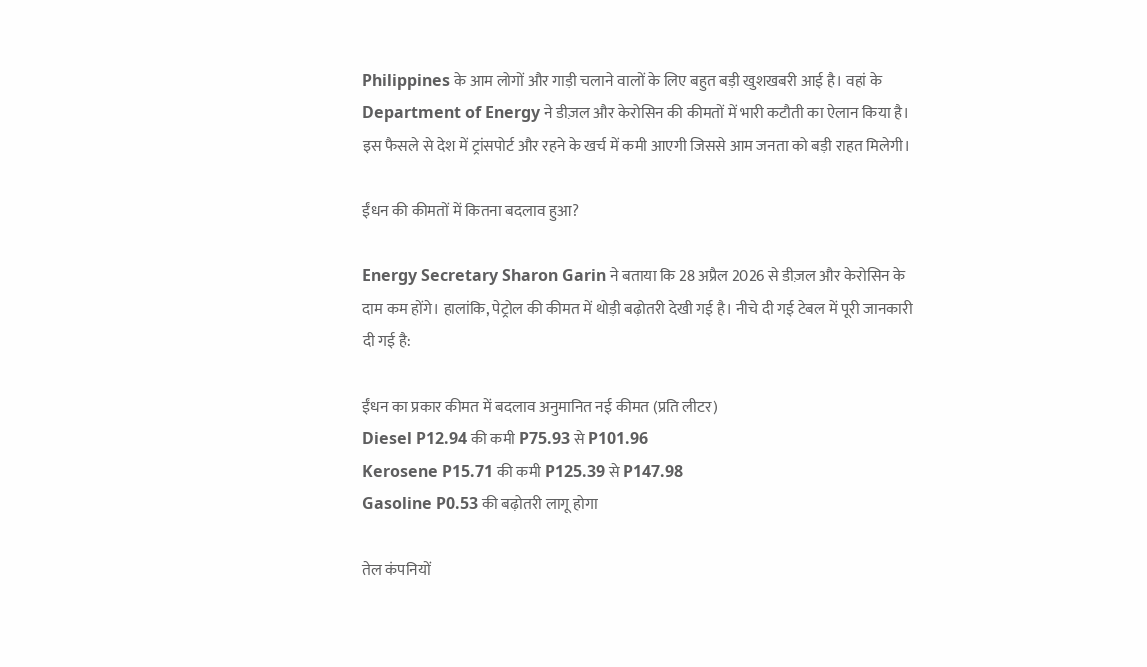Philippines के आम लोगों और गाड़ी चलाने वालों के लिए बहुत बड़ी खुशखबरी आई है। वहां के Department of Energy ने डीज़ल और केरोसिन की कीमतों में भारी कटौती का ऐलान किया है। इस फैसले से देश में ट्रांसपोर्ट और रहने के खर्च में कमी आएगी जिससे आम जनता को बड़ी राहत मिलेगी।

ईंधन की कीमतों में कितना बदलाव हुआ?

Energy Secretary Sharon Garin ने बताया कि 28 अप्रैल 2026 से डीज़ल और केरोसिन के दाम कम होंगे। हालांकि, पेट्रोल की कीमत में थोड़ी बढ़ोतरी देखी गई है। नीचे दी गई टेबल में पूरी जानकारी दी गई है:

ईंधन का प्रकार कीमत में बदलाव अनुमानित नई कीमत (प्रति लीटर)
Diesel P12.94 की कमी P75.93 से P101.96
Kerosene P15.71 की कमी P125.39 से P147.98
Gasoline P0.53 की बढ़ोतरी लागू होगा

तेल कंपनियों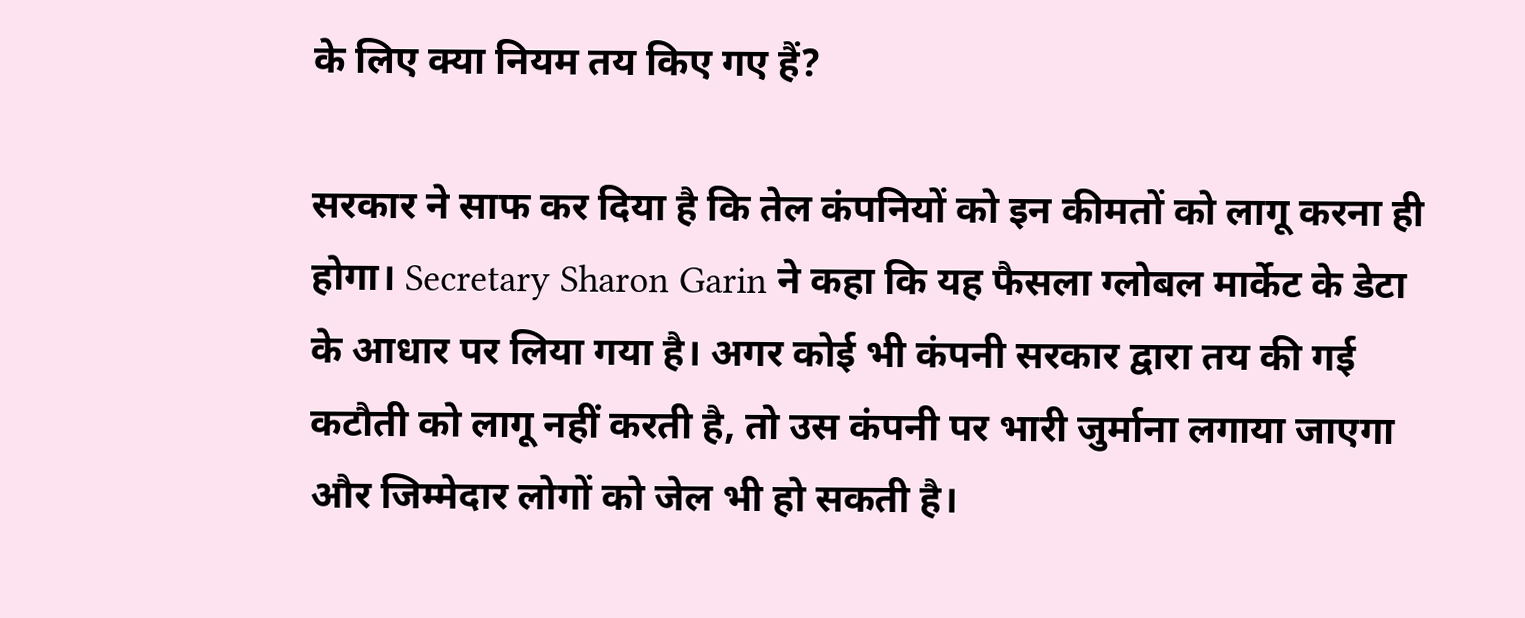के लिए क्या नियम तय किए गए हैं?

सरकार ने साफ कर दिया है कि तेल कंपनियों को इन कीमतों को लागू करना ही होगा। Secretary Sharon Garin ने कहा कि यह फैसला ग्लोबल मार्केट के डेटा के आधार पर लिया गया है। अगर कोई भी कंपनी सरकार द्वारा तय की गई कटौती को लागू नहीं करती है, तो उस कंपनी पर भारी जुर्माना लगाया जाएगा और जिम्मेदार लोगों को जेल भी हो सकती है।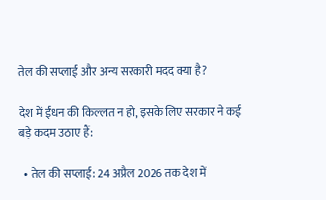तेल की सप्लाई और अन्य सरकारी मदद क्या है?

देश में ईंधन की किल्लत न हो, इसके लिए सरकार ने कई बड़े कदम उठाए हैं:

  • तेल की सप्लाई: 24 अप्रैल 2026 तक देश में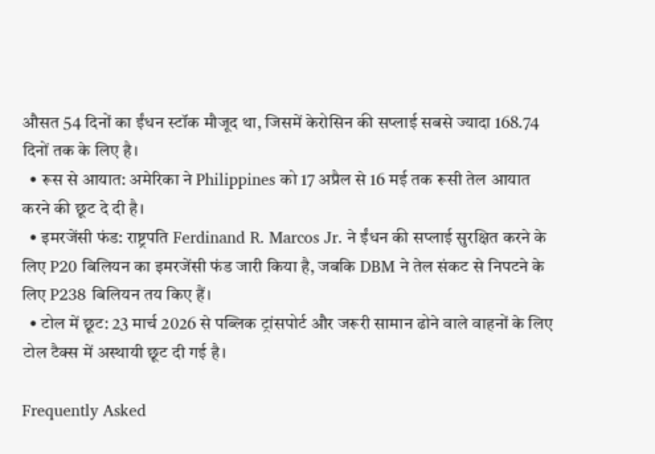औसत 54 दिनों का ईंधन स्टॉक मौजूद था, जिसमें केरोसिन की सप्लाई सबसे ज्यादा 168.74 दिनों तक के लिए है।
  • रूस से आयात: अमेरिका ने Philippines को 17 अप्रैल से 16 मई तक रूसी तेल आयात करने की छूट दे दी है।
  • इमरजेंसी फंड: राष्ट्रपति Ferdinand R. Marcos Jr. ने ईंधन की सप्लाई सुरक्षित करने के लिए P20 बिलियन का इमरजेंसी फंड जारी किया है, जबकि DBM ने तेल संकट से निपटने के लिए P238 बिलियन तय किए हैं।
  • टोल में छूट: 23 मार्च 2026 से पब्लिक ट्रांसपोर्ट और जरूरी सामान ढोने वाले वाहनों के लिए टोल टैक्स में अस्थायी छूट दी गई है।

Frequently Asked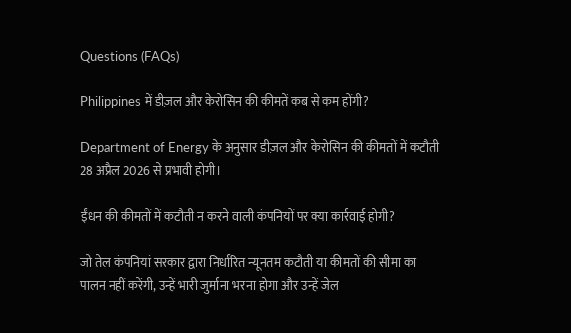Questions (FAQs)

Philippines में डीज़ल और केरोसिन की कीमतें कब से कम होंगी?

Department of Energy के अनुसार डीज़ल और केरोसिन की कीमतों में कटौती 28 अप्रैल 2026 से प्रभावी होगी।

ईंधन की कीमतों में कटौती न करने वाली कंपनियों पर क्या कार्रवाई होगी?

जो तेल कंपनियां सरकार द्वारा निर्धारित न्यूनतम कटौती या कीमतों की सीमा का पालन नहीं करेंगी, उन्हें भारी जुर्माना भरना होगा और उन्हें जेल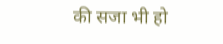की सजा भी हो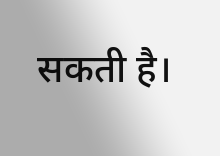सकती है।